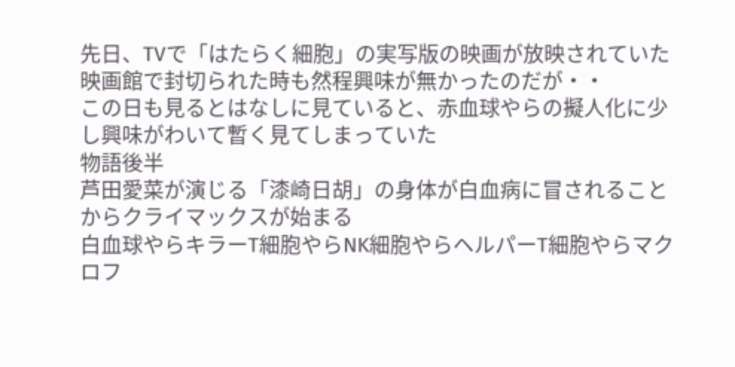先日、TVで「はたらく細胞」の実写版の映画が放映されていた
映画館で封切られた時も然程興味が無かったのだが・・
この日も見るとはなしに見ていると、赤血球やらの擬人化に少し興味がわいて暫く見てしまっていた
物語後半
芦田愛菜が演じる「漆崎日胡」の身体が白血病に冒されることからクライマックスが始まる
白血球やらキラーT細胞やらNK細胞やらヘルパーT細胞やらマクロフ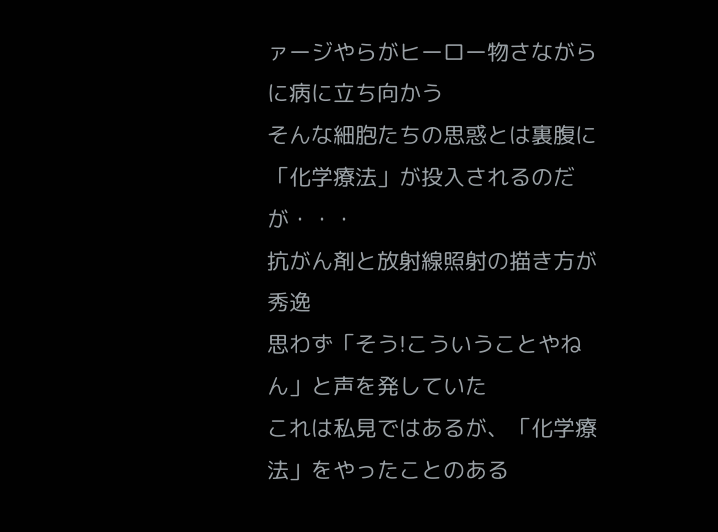ァージやらがヒーロー物さながらに病に立ち向かう
そんな細胞たちの思惑とは裏腹に「化学療法」が投入されるのだが・・・
抗がん剤と放射線照射の描き方が秀逸
思わず「そう!こういうことやねん」と声を発していた
これは私見ではあるが、「化学療法」をやったことのある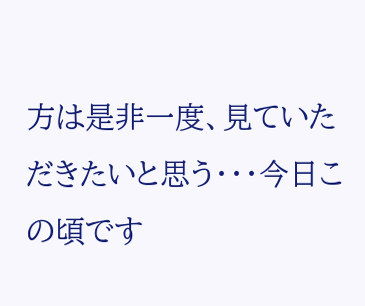方は是非一度、見ていただきたいと思う・・・今日この頃です